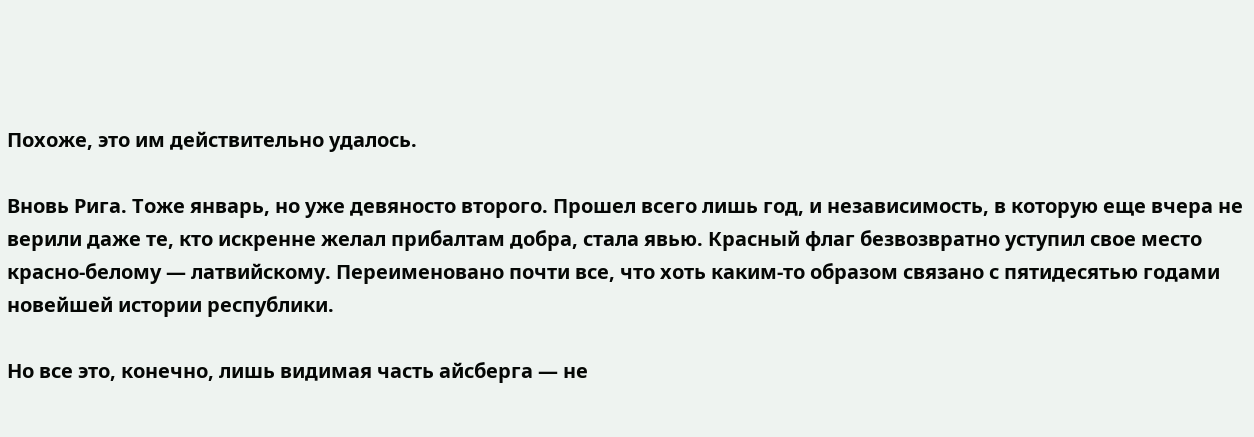Похоже, это им действительно удалось.

Вновь Рига. Тоже январь, но уже девяносто второго. Прошел всего лишь год, и независимость, в которую еще вчера не верили даже те, кто искренне желал прибалтам добра, стала явью. Красный флаг безвозвратно уступил свое место красно-белому — латвийскому. Переименовано почти все, что хоть каким-то образом связано с пятидесятью годами новейшей истории республики.

Но все это, конечно, лишь видимая часть айсберга — не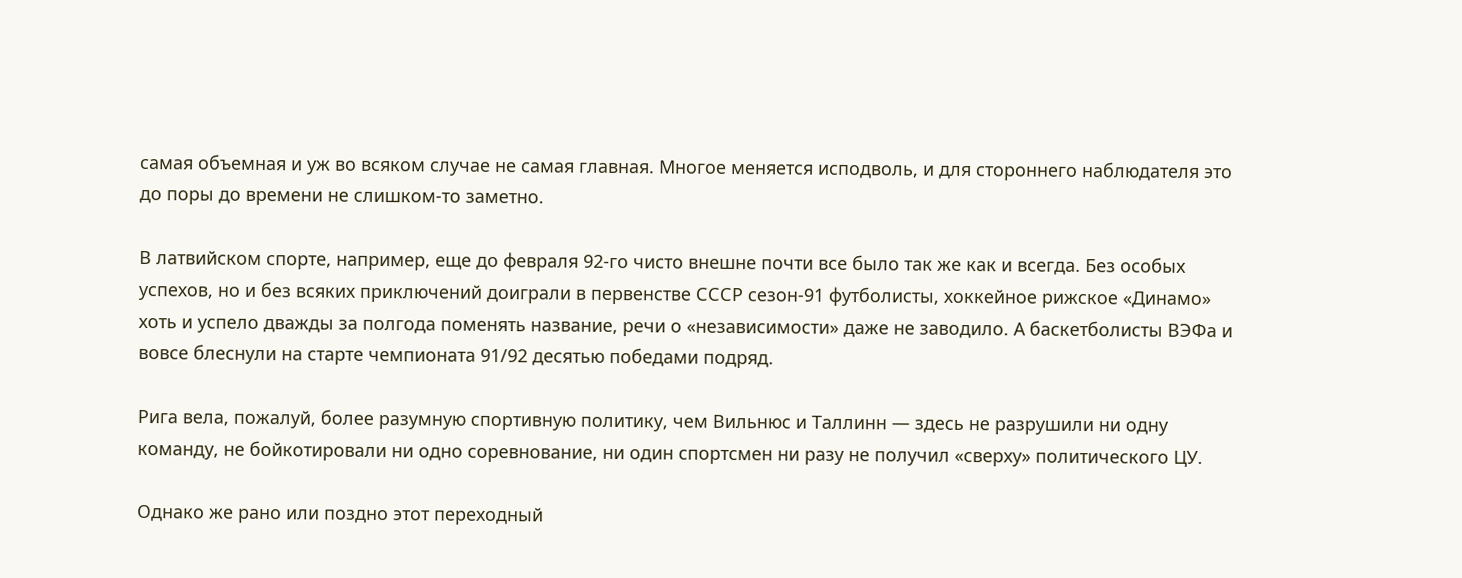самая объемная и уж во всяком случае не самая главная. Многое меняется исподволь, и для стороннего наблюдателя это до поры до времени не слишком-то заметно.

В латвийском спорте, например, еще до февраля 92-го чисто внешне почти все было так же как и всегда. Без особых успехов, но и без всяких приключений доиграли в первенстве СССР сезон-91 футболисты, хоккейное рижское «Динамо» хоть и успело дважды за полгода поменять название, речи о «независимости» даже не заводило. А баскетболисты ВЭФа и вовсе блеснули на старте чемпионата 91/92 десятью победами подряд.

Рига вела, пожалуй, более разумную спортивную политику, чем Вильнюс и Таллинн — здесь не разрушили ни одну команду, не бойкотировали ни одно соревнование, ни один спортсмен ни разу не получил «сверху» политического ЦУ.

Однако же рано или поздно этот переходный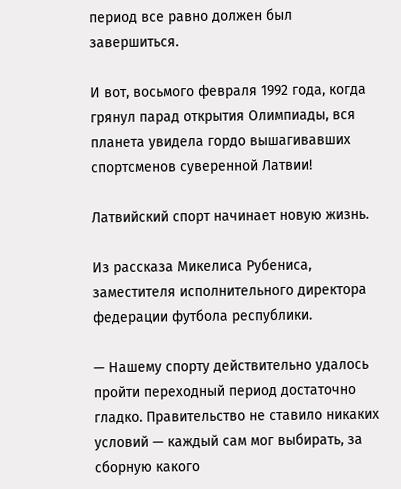период все равно должен был завершиться.

И вот, восьмого февраля 1992 года, когда грянул парад открытия Олимпиады, вся планета увидела гордо вышагивавших спортсменов суверенной Латвии!

Латвийский спорт начинает новую жизнь.

Из рассказа Микелиса Рубениса, заместителя исполнительного директора федерации футбола республики.

— Нашему спорту действительно удалось пройти переходный период достаточно гладко. Правительство не ставило никаких условий — каждый сам мог выбирать, за сборную какого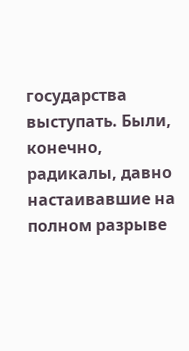государства выступать. Были, конечно, радикалы, давно настаивавшие на полном разрыве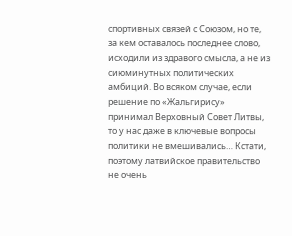спортивных связей с Союзом, но те, за кем оставалось последнее слово, исходили из здравого смысла, а не из сиюминутных политических амбиций. Во всяком случае, если решение по «Жальгирису» принимал Верховный Совет Литвы, то у нас даже в ключевые вопросы политики не вмешивались… Кстати, поэтому латвийское правительство не очень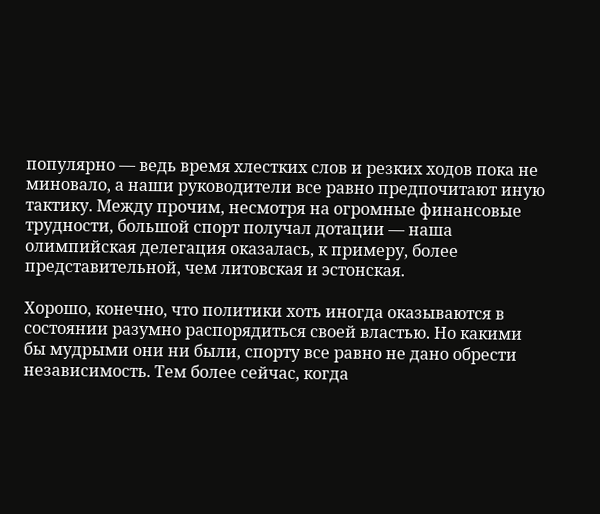популярно — ведь время хлестких слов и резких ходов пока не миновало, а наши руководители все равно предпочитают иную тактику. Между прочим, несмотря на огромные финансовые трудности, большой спорт получал дотации — наша олимпийская делегация оказалась, к примеру, более представительной, чем литовская и эстонская.

Хорошо, конечно, что политики хоть иногда оказываются в состоянии разумно распорядиться своей властью. Но какими бы мудрыми они ни были, спорту все равно не дано обрести независимость. Тем более сейчас, когда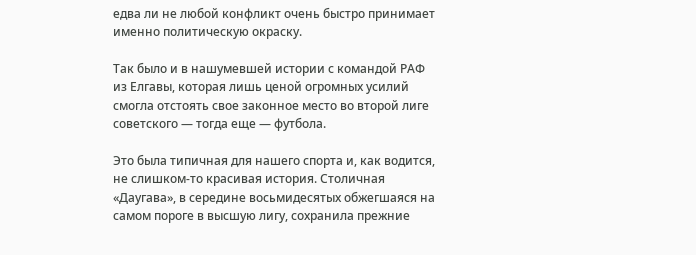едва ли не любой конфликт очень быстро принимает именно политическую окраску.

Так было и в нашумевшей истории с командой РАФ из Елгавы, которая лишь ценой огромных усилий смогла отстоять свое законное место во второй лиге советского — тогда еще — футбола.

Это была типичная для нашего спорта и, как водится, не слишком-то красивая история. Столичная «Даугава», в середине восьмидесятых обжегшаяся на самом пороге в высшую лигу, сохранила прежние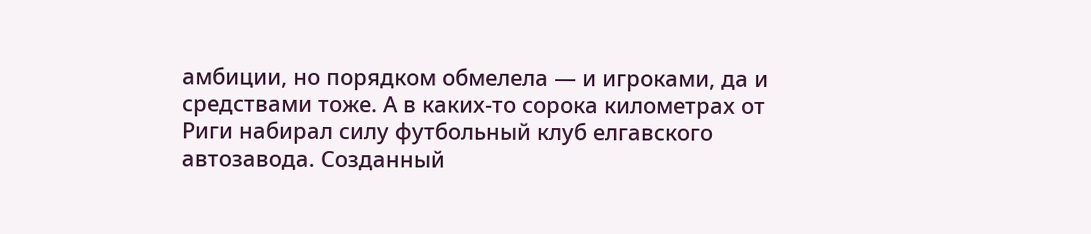амбиции, но порядком обмелела — и игроками, да и средствами тоже. А в каких-то сорока километрах от Риги набирал силу футбольный клуб елгавского автозавода. Созданный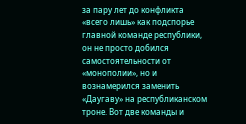за пару лет до конфликта «всего лишь» как подспорье главной команде республики, он не просто добился самостоятельности от «монополии», но и вознамерился заменить «Даугаву» на республиканском троне. Вот две команды и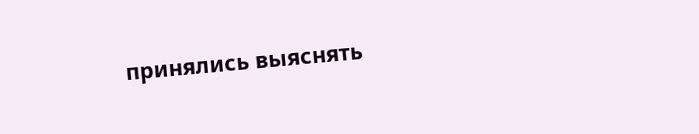принялись выяснять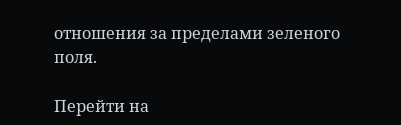отношения за пределами зеленого поля.

Перейти на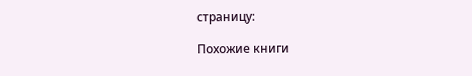страницу:

Похожие книги